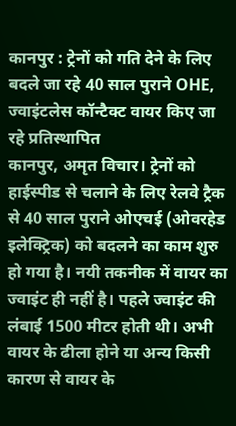कानपुर : ट्रेनों को गति देने के लिए बदले जा रहे 40 साल पुराने OHE, ज्वाइंटलेस कॉन्टैक्ट वायर किए जा रहे प्रतिस्थापित
कानपुर, अमृत विचार। ट्रेनों को हाईस्पीड से चलाने के लिए रेलवे ट्रैक से 40 साल पुराने ओएचई (ओवरहेड इलेक्ट्रिक) को बदलने का काम शुरु हो गया है। नयी तकनीक में वायर का ज्वाइंट ही नहीं है। पहले ज्वाइंट की लंबाई 1500 मीटर होती थी। अभी वायर के ढीला होने या अन्य किसी कारण से वायर के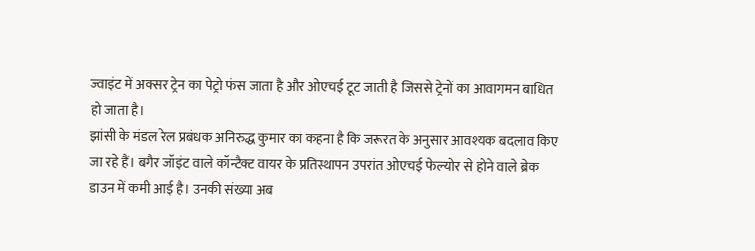ज्वाइंट में अक्सर ट्रेन का पेट्रो फंस जाता है और ओएचई टूट जाती है जिससे ट्रेनों का आवागमन बाधित हो जाता है।
झांसी के मंडल रेल प्रबंधक अनिरुद्ध कुमार का कहना है कि जरूरत के अनुसार आवश्यक बदलाव किए जा रहे हैं। बगैर जॉइंट वाले कॉन्टैक्ट वायर के प्रतिस्थापन उपरांत ओएचई फेल्योर से होने वाले ब्रेक डाउन में कमी आई है। उनकी संख्या अब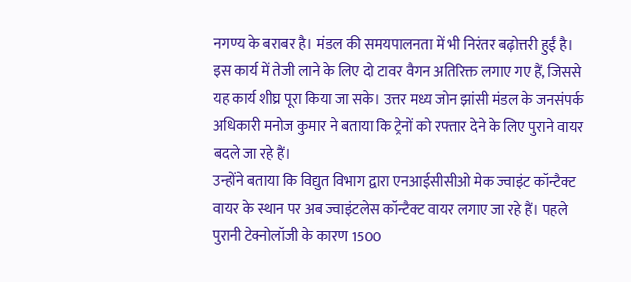नगण्य के बराबर है। मंडल की समयपालनता में भी निरंतर बढ़ोत्तरी हुईं है।
इस कार्य में तेजी लाने के लिए दो टावर वैगन अतिरिक्त लगाए गए हैं, जिससे यह कार्य शीघ्र पूरा किया जा सके। उत्तर मध्य जोन झांसी मंडल के जनसंपर्क अधिकारी मनोज कुमार ने बताया कि ट्रेनों को रफ्तार देने के लिए पुराने वायर बदले जा रहे हैं।
उन्होंने बताया कि विद्युत विभाग द्वारा एनआईसीसीओ मेक ज्वाइंट कॉन्टैक्ट वायर के स्थान पर अब ज्वाइंटलेस कॉन्टैक्ट वायर लगाए जा रहे हैं। पहले पुरानी टेक्नोलॉजी के कारण 1500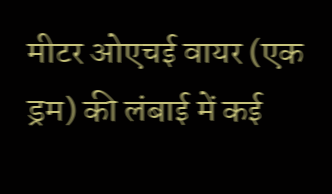मीटर ओएचई वायर (एक ड्रम) की लंबाई में कई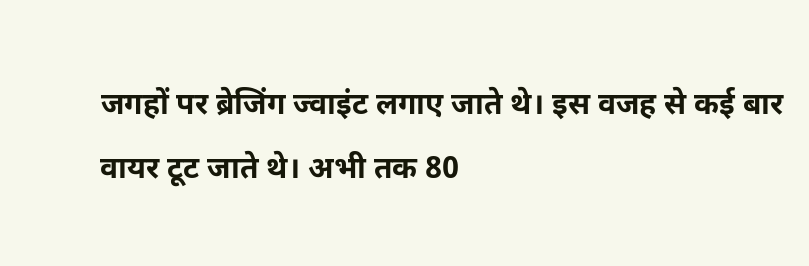जगहों पर ब्रेजिंग ज्वाइंट लगाए जाते थे। इस वजह से कई बार वायर टूट जाते थे। अभी तक 80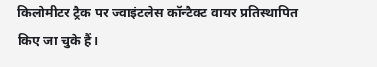किलोमीटर ट्रैक पर ज्वाइंटलेस कॉन्टैक्ट वायर प्रतिस्थापित किए जा चुके हैं।